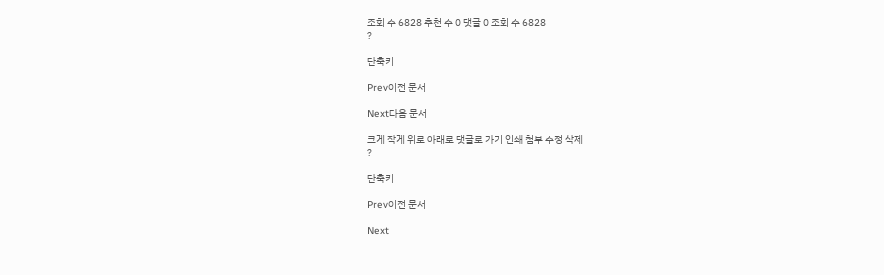조회 수 6828 추천 수 0 댓글 0 조회 수 6828
?

단축키

Prev이전 문서

Next다음 문서

크게 작게 위로 아래로 댓글로 가기 인쇄 첨부 수정 삭제
?

단축키

Prev이전 문서

Next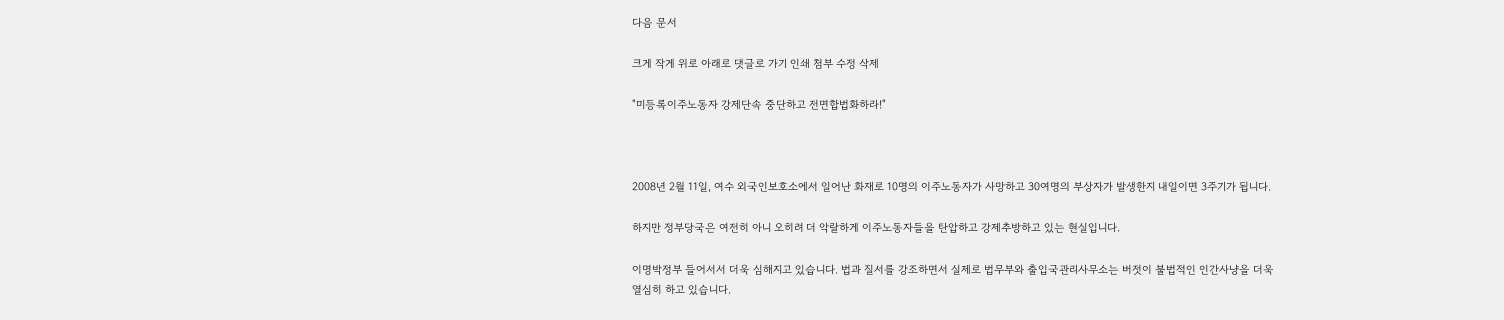다음 문서

크게 작게 위로 아래로 댓글로 가기 인쇄 첨부 수정 삭제

"미등록이주노동자 강제단속 중단하고 전면합법화하라!"



2008년 2월 11일, 여수 외국인보호소에서 일어난 화재로 10명의 이주노동자가 사망하고 30여명의 부상자가 발생한지 내일이면 3주기가 됩니다.

하지만 정부당국은 여전히 아니 오히려 더 악랄하게 이주노동자들을 탄압하고 강제추방하고 있는 현실입니다.

이명박정부 들어서서 더욱 심해지고 있습니다. 법과 질서를 강조하면서 실제로 법무부와 출입국관리사무소는 버젓이 불법적인 인간사냥을 더욱 열심히 하고 있습니다.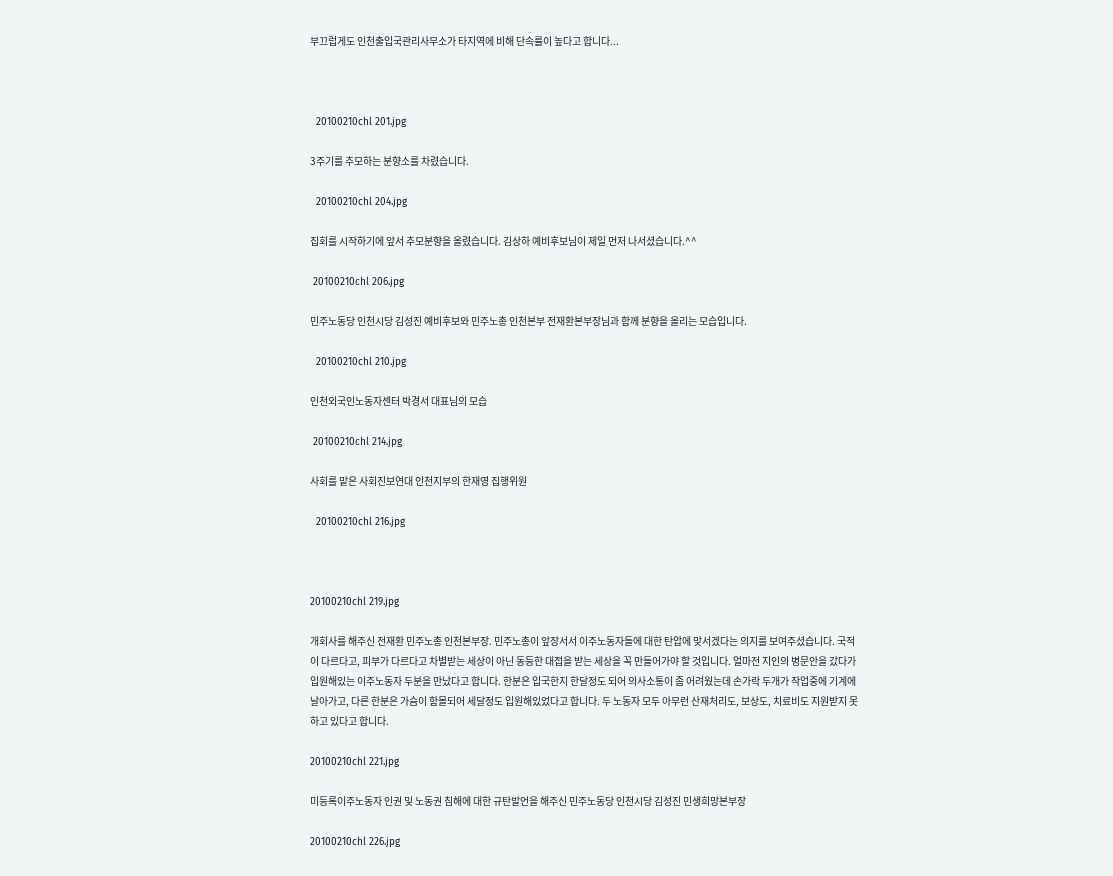부끄럽게도 인천출입국관리사무소가 타지역에 비해 단속률이 높다고 합니다...



  20100210chl 201.jpg

3주기를 추모하는 분향소를 차렸습니다.

  20100210chl 204.jpg

집회를 시작하기에 앞서 추모분향을 올렸습니다. 김상하 예비후보님이 제일 먼저 나서셨습니다.^^

 20100210chl 206.jpg

민주노동당 인천시당 김성진 예비후보와 민주노총 인천본부 전재환본부장님과 함께 분향을 올리는 모습입니다.

  20100210chl 210.jpg

인천외국인노동자센터 박경서 대표님의 모습

 20100210chl 214.jpg

사회를 맡은 사회진보연대 인천지부의 한재영 집행위원

  20100210chl 216.jpg



20100210chl 219.jpg

개회사를 해주신 전재환 민주노총 인천본부장. 민주노총이 앞장서서 이주노동자들에 대한 탄압에 맞서겠다는 의지를 보여주셨습니다. 국적이 다르다고, 피부가 다르다고 차별받는 세상이 아닌 동등한 대접을 받는 세상을 꼭 만들어가야 할 것입니다. 얼마전 지인의 병문안을 갔다가 입원해있는 이주노동자 두분을 만났다고 합니다. 한분은 입국한지 한달정도 되어 의사소통이 좀 어려웠는데 손가락 두개가 작업중에 기계에 날아가고, 다른 한분은 가슴이 함몰되어 세달정도 입원해있었다고 합니다. 두 노동자 모두 아무런 산재처리도, 보상도, 치료비도 지원받지 못하고 있다고 합니다.

20100210chl 221.jpg

미등록이주노동자 인권 및 노동권 침해에 대한 규탄발언을 해주신 민주노동당 인천시당 김성진 민생희망본부장

20100210chl 226.jpg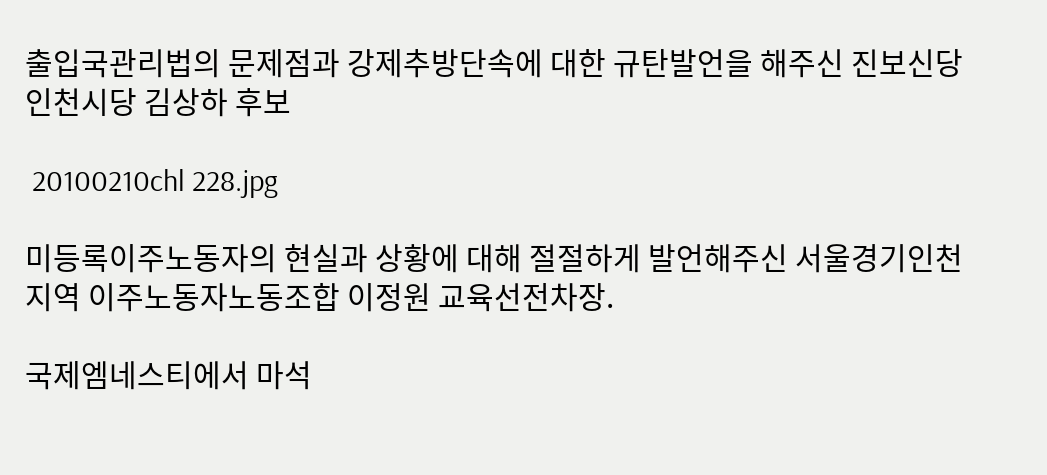출입국관리법의 문제점과 강제추방단속에 대한 규탄발언을 해주신 진보신당 인천시당 김상하 후보

 20100210chl 228.jpg

미등록이주노동자의 현실과 상황에 대해 절절하게 발언해주신 서울경기인천지역 이주노동자노동조합 이정원 교육선전차장.

국제엠네스티에서 마석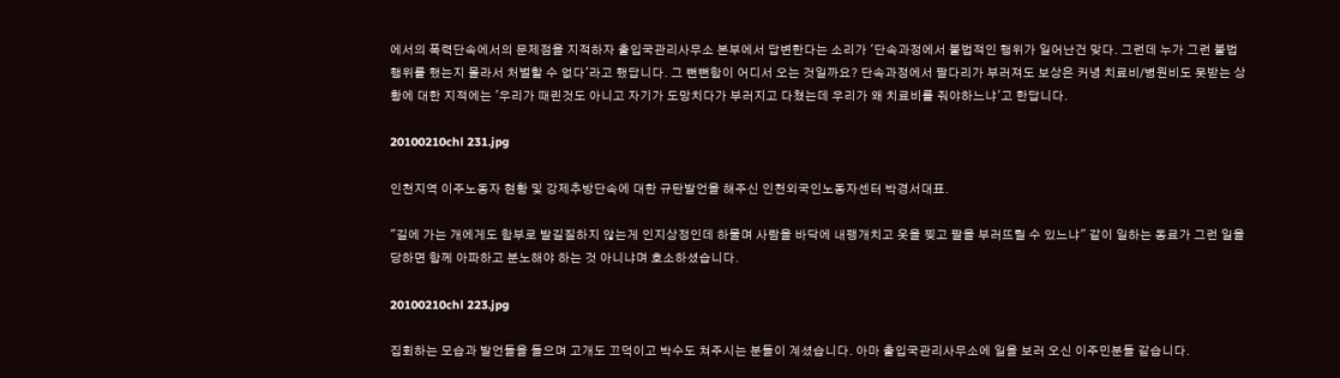에서의 폭력단속에서의 문제점을 지적하자 출입국관리사무소 본부에서 답변한다는 소리가 '단속과정에서 불법적인 행위가 일어난건 맞다. 그런데 누가 그런 불법행위를 했는지 몰라서 처벌할 수 없다'라고 했답니다. 그 뻔뻔함이 어디서 오는 것일까요? 단속과정에서 팔다리가 부러져도 보상은 커녕 치료비/병원비도 못받는 상황에 대한 지적에는 '우리가 때린것도 아니고 자기가 도망치다가 부러지고 다쳤는데 우리가 왜 치료비를 줘야하느냐'고 한답니다.

20100210chl 231.jpg

인천지역 이주노동자 현황 및 강제추방단속에 대한 규탄발언을 해주신 인천외국인노동자센터 박경서대표.

"길에 가는 개에게도 함부로 발길질하지 않는게 인지상정인데 하물며 사람을 바닥에 내팽개치고 옷을 찢고 팔을 부러뜨릴 수 있느냐" 같이 일하는 동료가 그런 일을 당하면 함께 아파하고 분노해야 하는 것 아니냐며 호소하셨습니다.

20100210chl 223.jpg

집회하는 모습과 발언들을 들으며 고개도 끄덕이고 박수도 쳐주시는 분들이 계셨습니다. 아마 출입국관리사무소에 일을 보러 오신 이주민분들 같습니다.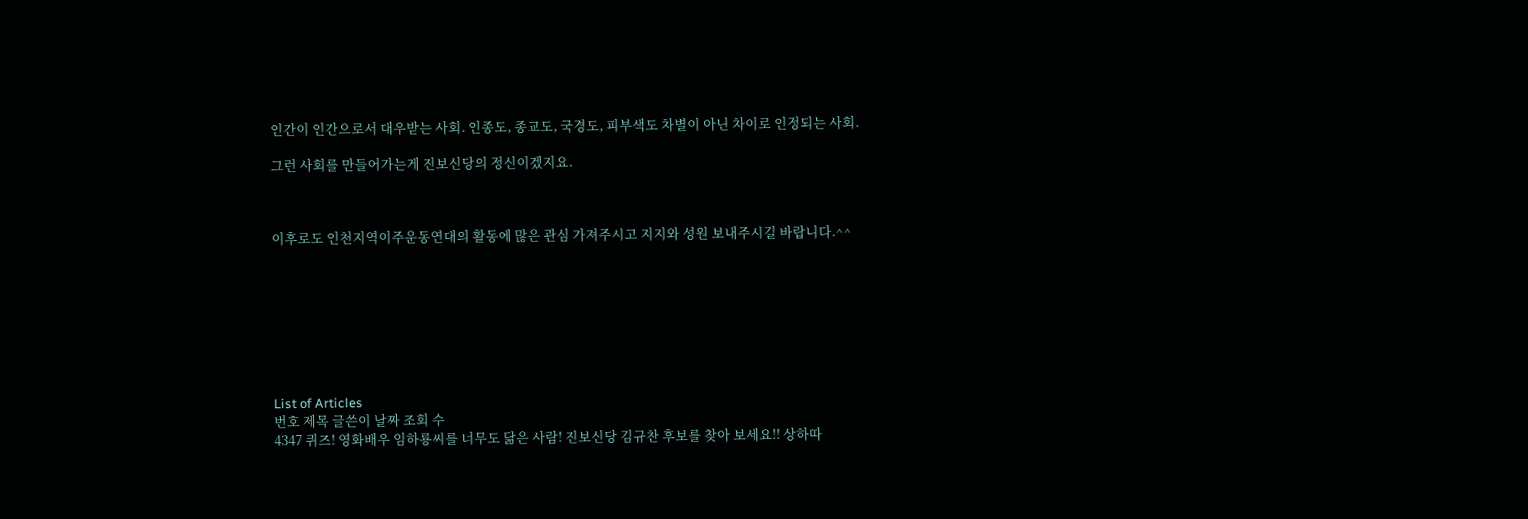인간이 인간으로서 대우받는 사회. 인종도, 종교도, 국경도, 피부색도 차별이 아닌 차이로 인정되는 사회.

그런 사회를 만들어가는게 진보신당의 정신이겠지요.



이후로도 인천지역이주운동연대의 활동에 많은 관심 가져주시고 지지와 성원 보내주시길 바랍니다.^^








List of Articles
번호 제목 글쓴이 날짜 조회 수
4347 퀴즈! 영화배우 임하룡씨를 너무도 닮은 사람! 진보신당 김규찬 후보를 찾아 보세요!! 상하따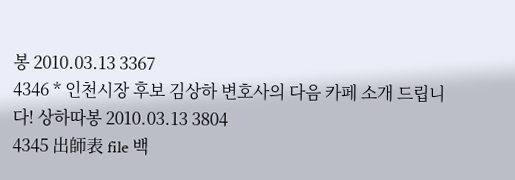봉 2010.03.13 3367
4346 * 인천시장 후보 김상하 변호사의 다음 카페 소개 드립니다! 상하따봉 2010.03.13 3804
4345 出師表 file 백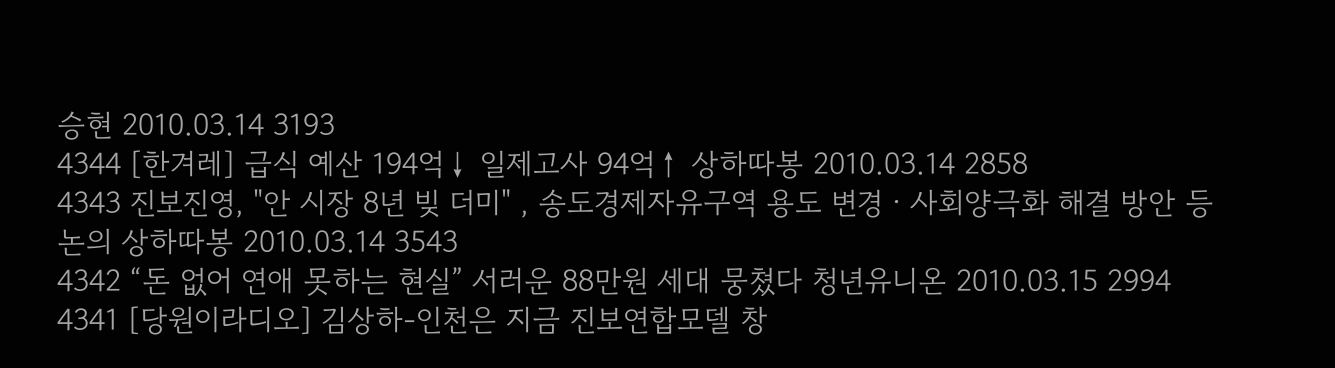승현 2010.03.14 3193
4344 [한겨레] 급식 예산 194억↓ 일제고사 94억↑ 상하따봉 2010.03.14 2858
4343 진보진영, "안 시장 8년 빚 더미" , 송도경제자유구역 용도 변경ㆍ사회양극화 해결 방안 등 논의 상하따봉 2010.03.14 3543
4342 “돈 없어 연애 못하는 현실” 서러운 88만원 세대 뭉쳤다 청년유니온 2010.03.15 2994
4341 [당원이라디오] 김상하-인천은 지금 진보연합모델 창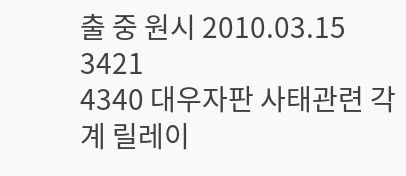출 중 원시 2010.03.15 3421
4340 대우자판 사태관련 각계 릴레이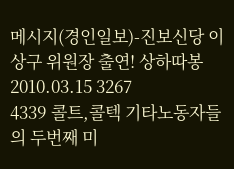메시지(경인일보)-진보신당 이상구 위원장 출연! 상하따봉 2010.03.15 3267
4339 콜트,콜텍 기타노동자들의 두번째 미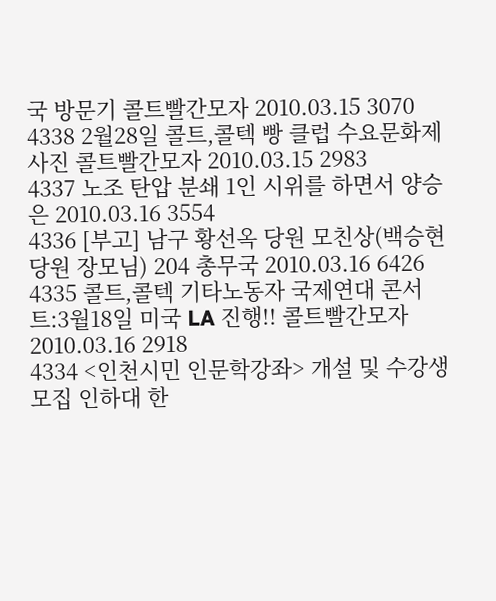국 방문기 콜트빨간모자 2010.03.15 3070
4338 2월28일 콜트,콜텍 빵 클럽 수요문화제 사진 콜트빨간모자 2010.03.15 2983
4337 노조 탄압 분쇄 1인 시위를 하면서 양승은 2010.03.16 3554
4336 [부고] 남구 황선옥 당원 모친상(백승현 당원 장모님) 204 총무국 2010.03.16 6426
4335 콜트,콜텍 기타노동자 국제연대 콘서트:3월18일 미국 LA 진행!! 콜트빨간모자 2010.03.16 2918
4334 <인천시민 인문학강좌> 개설 및 수강생 모집 인하대 한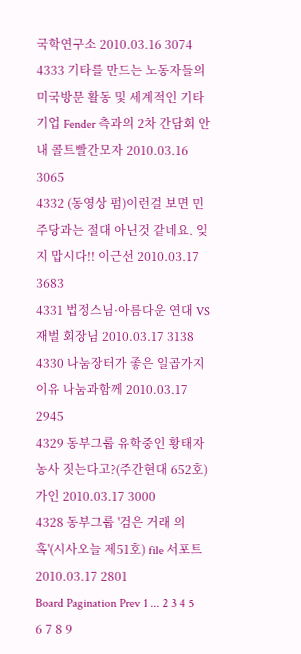국학연구소 2010.03.16 3074
4333 기타를 만드는 노동자들의 미국방문 활동 및 세계적인 기타기업 Fender 측과의 2차 간담회 안내 콜트빨간모자 2010.03.16 3065
4332 (동영상 펌)이런걸 보면 민주당과는 절대 아닌것 같네요. 잊지 맙시다!! 이근선 2010.03.17 3683
4331 법정스님·아름다운 연대 VS 재벌 회장님 2010.03.17 3138
4330 나눔장터가 좋은 일곱가지 이유 나눔과함께 2010.03.17 2945
4329 동부그룹 유학중인 황태자 농사 짓는다고?(주간현대 652호) 가인 2010.03.17 3000
4328 동부그룹 '검은 거래 의혹'(시사오늘 제51호) file 서포트 2010.03.17 2801
Board Pagination Prev 1 ... 2 3 4 5 6 7 8 9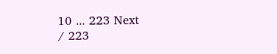10 ... 223 Next
/ 223